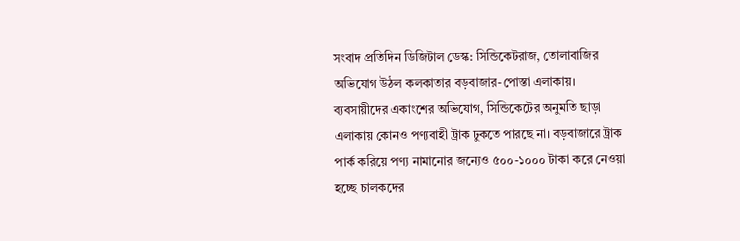সংবাদ প্রতিদিন ডিজিটাল ডেস্ক: সিন্ডিকেটরাজ, তোলাবাজির অভিযোগ উঠল কলকাতার বড়বাজার-পোস্তা এলাকায়। ব্যবসায়ীদের একাংশের অভিযোগ, সিন্ডিকেটের অনুমতি ছাড়া এলাকায় কোনও পণ্যবাহী ট্রাক ঢুকতে পারছে না। বড়বাজারে ট্রাক পার্ক করিয়ে পণ্য নামানোর জন্যেও ৫০০-১০০০ টাকা করে নেওয়া হচ্ছে চালকদের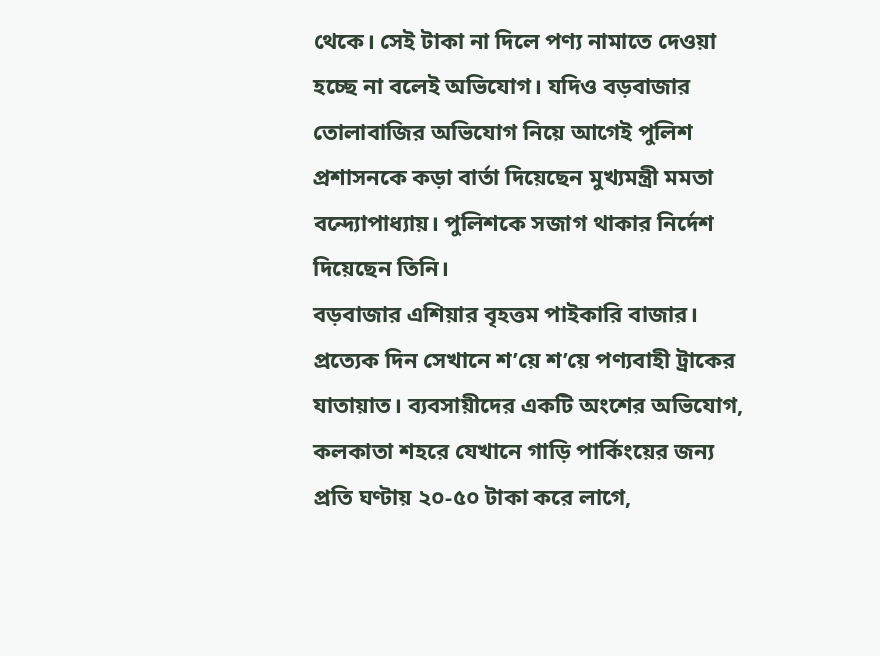থেকে। সেই টাকা না দিলে পণ্য নামাতে দেওয়া হচ্ছে না বলেই অভিযোগ। যদিও বড়বাজার তোলাবাজির অভিযোগ নিয়ে আগেই পুলিশ প্রশাসনকে কড়া বার্তা দিয়েছেন মুখ্যমন্ত্রী মমতা বন্দ্যোপাধ্যায়। পুলিশকে সজাগ থাকার নির্দেশ দিয়েছেন তিনি।
বড়বাজার এশিয়ার বৃহত্তম পাইকারি বাজার। প্রত্যেক দিন সেখানে শ’য়ে শ’য়ে পণ্যবাহী ট্রাকের যাতায়াত। ব্যবসায়ীদের একটি অংশের অভিযোগ, কলকাতা শহরে যেখানে গাড়ি পার্কিংয়ের জন্য প্রতি ঘণ্টায় ২০-৫০ টাকা করে লাগে,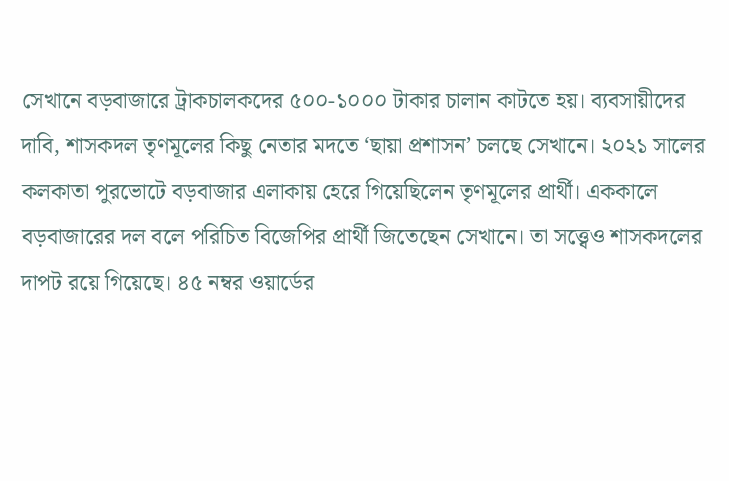সেখানে বড়বাজারে ট্রাকচালকদের ৫০০-১০০০ টাকার চালান কাটতে হয়। ব্যবসায়ীদের দাবি, শাসকদল তৃণমূলের কিছু নেতার মদতে ‘ছায়া প্রশাসন’ চলছে সেখানে। ২০২১ সালের কলকাতা পুরভোটে বড়বাজার এলাকায় হেরে গিয়েছিলেন তৃণমূলের প্রার্থী। এককালে বড়বাজারের দল বলে পরিচিত বিজেপির প্রার্থী জিতেছেন সেখানে। তা সত্ত্বেও শাসকদলের দাপট রয়ে গিয়েছে। ৪৫ নম্বর ওয়ার্ডের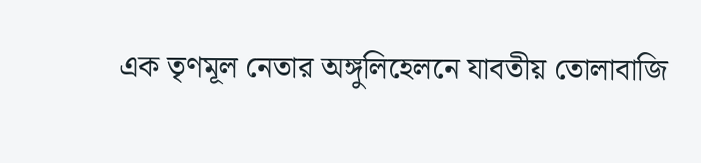এক তৃণমূল নেতার অঙ্গুলিহেলনে যাবতীয় তোলাবাজি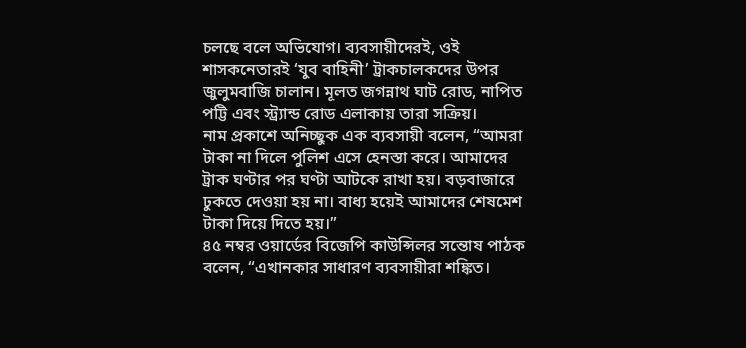চলছে বলে অভিযোগ। ব্যবসায়ীদেরই, ওই শাসকনেতারই ‘যুব বাহিনী’ ট্রাকচালকদের উপর জুলুমবাজি চালান। মূলত জগন্নাথ ঘাট রোড, নাপিত পট্টি এবং স্ট্র্যান্ড রোড এলাকায় তারা সক্রিয়।
নাম প্রকাশে অনিচ্ছুক এক ব্যবসায়ী বলেন, “আমরা টাকা না দিলে পুলিশ এসে হেনস্তা করে। আমাদের ট্রাক ঘণ্টার পর ঘণ্টা আটকে রাখা হয়। বড়বাজারে ঢুকতে দেওয়া হয় না। বাধ্য হয়েই আমাদের শেষমেশ টাকা দিয়ে দিতে হয়।”
৪৫ নম্বর ওয়ার্ডের বিজেপি কাউন্সিলর সন্তোষ পাঠক বলেন, “এখানকার সাধারণ ব্যবসায়ীরা শঙ্কিত।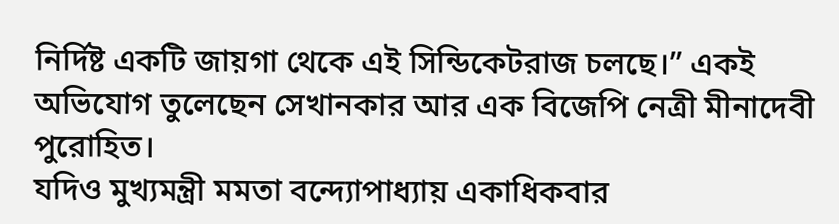নির্দিষ্ট একটি জায়গা থেকে এই সিন্ডিকেটরাজ চলছে।” একই অভিযোগ তুলেছেন সেখানকার আর এক বিজেপি নেত্রী মীনাদেবী পুরোহিত।
যদিও মুখ্যমন্ত্রী মমতা বন্দ্যোপাধ্যায় একাধিকবার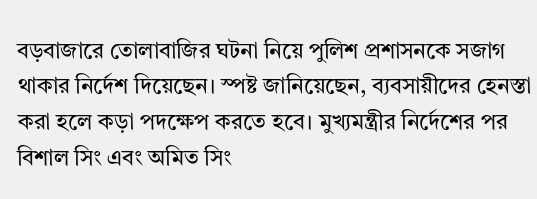বড়বাজারে তোলাবাজির ঘটনা নিয়ে পুলিশ প্রশাসনকে সজাগ থাকার নির্দেশ দিয়েছেন। স্পষ্ট জানিয়েছেন, ব্যবসায়ীদের হেনস্তা করা হলে কড়া পদক্ষেপ করতে হবে। মুখ্যমন্ত্রীর নির্দেশের পর বিশাল সিং এবং অমিত সিং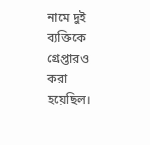নামে দুই ব্যক্তিকে গ্রেপ্তারও করা হয়েছিল।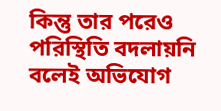কিন্তু তার পরেও পরিস্থিতি বদলায়নি বলেই অভিযোগ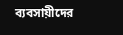ব্যবসায়ীদের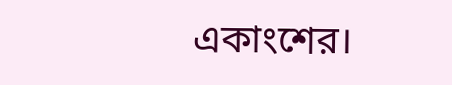একাংশের।